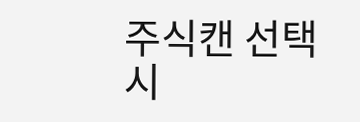주식캔 선택 시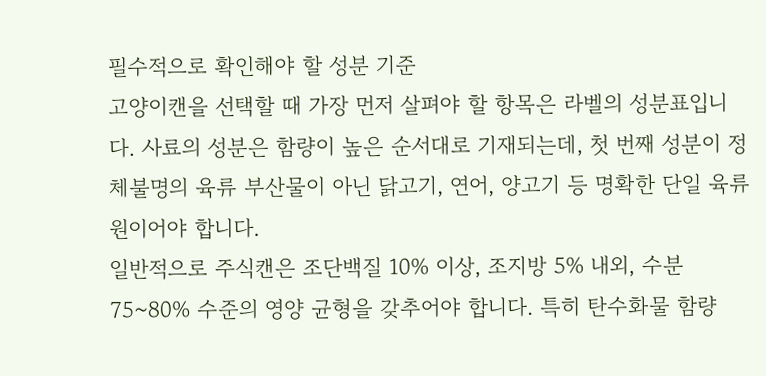필수적으로 확인해야 할 성분 기준
고양이캔을 선택할 때 가장 먼저 살펴야 할 항목은 라벨의 성분표입니다. 사료의 성분은 함량이 높은 순서대로 기재되는데, 첫 번째 성분이 정체불명의 육류 부산물이 아닌 닭고기, 연어, 양고기 등 명확한 단일 육류원이어야 합니다.
일반적으로 주식캔은 조단백질 10% 이상, 조지방 5% 내외, 수분 75~80% 수준의 영양 균형을 갖추어야 합니다. 특히 탄수화물 함량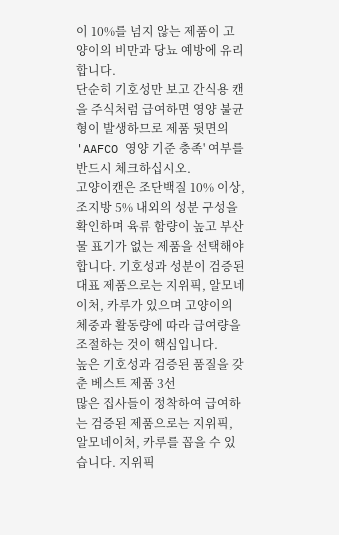이 10%를 넘지 않는 제품이 고양이의 비만과 당뇨 예방에 유리합니다.
단순히 기호성만 보고 간식용 캔을 주식처럼 급여하면 영양 불균형이 발생하므로 제품 뒷면의 'AAFCO 영양 기준 충족' 여부를 반드시 체크하십시오.
고양이캔은 조단백질 10% 이상, 조지방 5% 내외의 성분 구성을 확인하며 육류 함량이 높고 부산물 표기가 없는 제품을 선택해야 합니다. 기호성과 성분이 검증된 대표 제품으로는 지위픽, 알모네이처, 카루가 있으며 고양이의 체중과 활동량에 따라 급여량을 조절하는 것이 핵심입니다.
높은 기호성과 검증된 품질을 갖춘 베스트 제품 3선
많은 집사들이 정착하여 급여하는 검증된 제품으로는 지위픽, 알모네이처, 카루를 꼽을 수 있습니다. 지위픽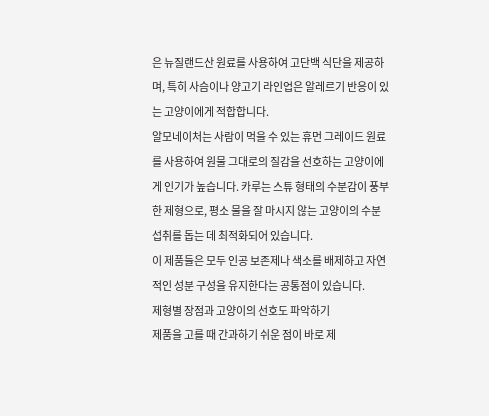은 뉴질랜드산 원료를 사용하여 고단백 식단을 제공하며, 특히 사슴이나 양고기 라인업은 알레르기 반응이 있는 고양이에게 적합합니다.
알모네이처는 사람이 먹을 수 있는 휴먼 그레이드 원료를 사용하여 원물 그대로의 질감을 선호하는 고양이에게 인기가 높습니다. 카루는 스튜 형태의 수분감이 풍부한 제형으로, 평소 물을 잘 마시지 않는 고양이의 수분 섭취를 돕는 데 최적화되어 있습니다.
이 제품들은 모두 인공 보존제나 색소를 배제하고 자연적인 성분 구성을 유지한다는 공통점이 있습니다.
제형별 장점과 고양이의 선호도 파악하기
제품을 고를 때 간과하기 쉬운 점이 바로 제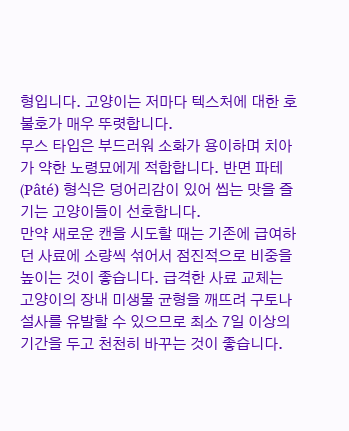형입니다. 고양이는 저마다 텍스처에 대한 호불호가 매우 뚜렷합니다.
무스 타입은 부드러워 소화가 용이하며 치아가 약한 노령묘에게 적합합니다. 반면 파테(Pâté) 형식은 덩어리감이 있어 씹는 맛을 즐기는 고양이들이 선호합니다.
만약 새로운 캔을 시도할 때는 기존에 급여하던 사료에 소량씩 섞어서 점진적으로 비중을 높이는 것이 좋습니다. 급격한 사료 교체는 고양이의 장내 미생물 균형을 깨뜨려 구토나 설사를 유발할 수 있으므로 최소 7일 이상의 기간을 두고 천천히 바꾸는 것이 좋습니다.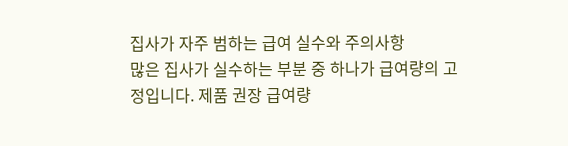집사가 자주 범하는 급여 실수와 주의사항
많은 집사가 실수하는 부분 중 하나가 급여량의 고정입니다. 제품 권장 급여량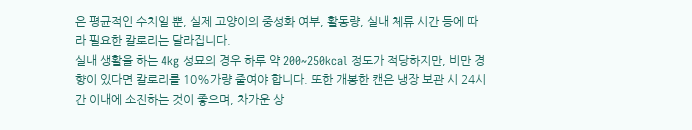은 평균적인 수치일 뿐, 실제 고양이의 중성화 여부, 활동량, 실내 체류 시간 등에 따라 필요한 칼로리는 달라집니다.
실내 생활을 하는 4kg 성묘의 경우 하루 약 200~250kcal 정도가 적당하지만, 비만 경향이 있다면 칼로리를 10%가량 줄여야 합니다. 또한 개봉한 캔은 냉장 보관 시 24시간 이내에 소진하는 것이 좋으며, 차가운 상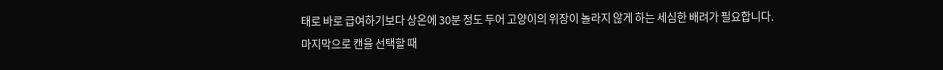태로 바로 급여하기보다 상온에 30분 정도 두어 고양이의 위장이 놀라지 않게 하는 세심한 배려가 필요합니다.
마지막으로 캔을 선택할 때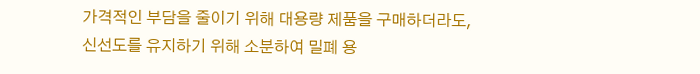가격적인 부담을 줄이기 위해 대용량 제품을 구매하더라도, 신선도를 유지하기 위해 소분하여 밀폐 용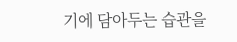기에 담아두는 습관을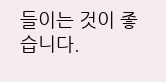들이는 것이 좋습니다.